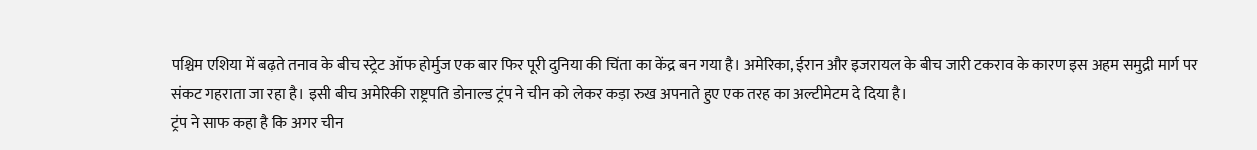पश्चिम एशिया में बढ़ते तनाव के बीच स्ट्रेट ऑफ होर्मुज एक बार फिर पूरी दुनिया की चिंता का केंद्र बन गया है। अमेरिका, ईरान और इजरायल के बीच जारी टकराव के कारण इस अहम समुद्री मार्ग पर संकट गहराता जा रहा है। इसी बीच अमेरिकी राष्ट्रपति डोनाल्ड ट्रंप ने चीन को लेकर कड़ा रुख अपनाते हुए एक तरह का अल्टीमेटम दे दिया है।
ट्रंप ने साफ कहा है कि अगर चीन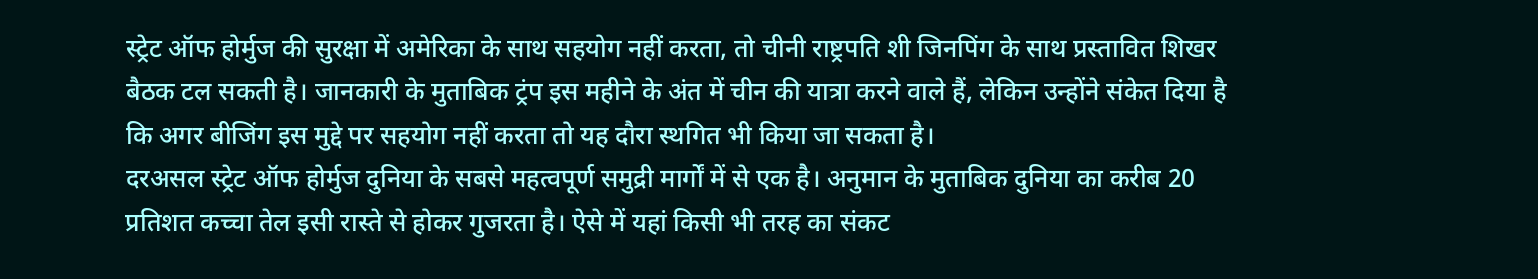स्ट्रेट ऑफ होर्मुज की सुरक्षा में अमेरिका के साथ सहयोग नहीं करता, तो चीनी राष्ट्रपति शी जिनपिंग के साथ प्रस्तावित शिखर बैठक टल सकती है। जानकारी के मुताबिक ट्रंप इस महीने के अंत में चीन की यात्रा करने वाले हैं, लेकिन उन्होंने संकेत दिया है कि अगर बीजिंग इस मुद्दे पर सहयोग नहीं करता तो यह दौरा स्थगित भी किया जा सकता है।
दरअसल स्ट्रेट ऑफ होर्मुज दुनिया के सबसे महत्वपूर्ण समुद्री मार्गों में से एक है। अनुमान के मुताबिक दुनिया का करीब 20 प्रतिशत कच्चा तेल इसी रास्ते से होकर गुजरता है। ऐसे में यहां किसी भी तरह का संकट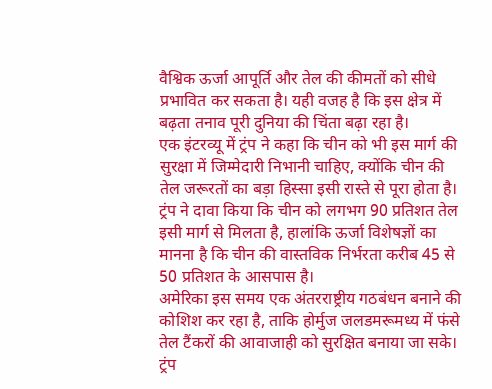वैश्विक ऊर्जा आपूर्ति और तेल की कीमतों को सीधे प्रभावित कर सकता है। यही वजह है कि इस क्षेत्र में बढ़ता तनाव पूरी दुनिया की चिंता बढ़ा रहा है।
एक इंटरव्यू में ट्रंप ने कहा कि चीन को भी इस मार्ग की सुरक्षा में जिम्मेदारी निभानी चाहिए, क्योंकि चीन की तेल जरूरतों का बड़ा हिस्सा इसी रास्ते से पूरा होता है। ट्रंप ने दावा किया कि चीन को लगभग 90 प्रतिशत तेल इसी मार्ग से मिलता है, हालांकि ऊर्जा विशेषज्ञों का मानना है कि चीन की वास्तविक निर्भरता करीब 45 से 50 प्रतिशत के आसपास है।
अमेरिका इस समय एक अंतरराष्ट्रीय गठबंधन बनाने की कोशिश कर रहा है, ताकि होर्मुज जलडमरूमध्य में फंसे तेल टैंकरों की आवाजाही को सुरक्षित बनाया जा सके। ट्रंप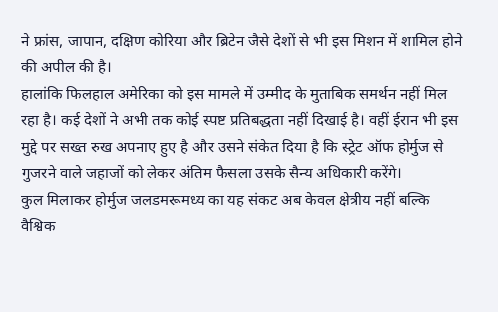ने फ्रांस, जापान, दक्षिण कोरिया और ब्रिटेन जैसे देशों से भी इस मिशन में शामिल होने की अपील की है।
हालांकि फिलहाल अमेरिका को इस मामले में उम्मीद के मुताबिक समर्थन नहीं मिल रहा है। कई देशों ने अभी तक कोई स्पष्ट प्रतिबद्धता नहीं दिखाई है। वहीं ईरान भी इस मुद्दे पर सख्त रुख अपनाए हुए है और उसने संकेत दिया है कि स्ट्रेट ऑफ होर्मुज से गुजरने वाले जहाजों को लेकर अंतिम फैसला उसके सैन्य अधिकारी करेंगे।
कुल मिलाकर होर्मुज जलडमरूमध्य का यह संकट अब केवल क्षेत्रीय नहीं बल्कि वैश्विक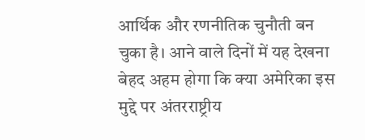आर्थिक और रणनीतिक चुनौती बन चुका है। आने वाले दिनों में यह देखना बेहद अहम होगा कि क्या अमेरिका इस मुद्दे पर अंतरराष्ट्रीय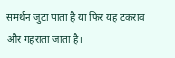समर्थन जुटा पाता है या फिर यह टकराव और गहराता जाता है।